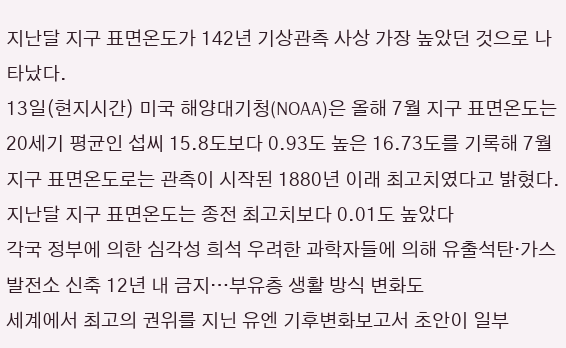지난달 지구 표면온도가 142년 기상관측 사상 가장 높았던 것으로 나타났다.
13일(현지시간) 미국 해양대기청(NOAA)은 올해 7월 지구 표면온도는 20세기 평균인 섭씨 15.8도보다 0.93도 높은 16.73도를 기록해 7월 지구 표면온도로는 관측이 시작된 1880년 이래 최고치였다고 밝혔다. 지난달 지구 표면온도는 종전 최고치보다 0.01도 높았다
각국 정부에 의한 심각성 희석 우려한 과학자들에 의해 유출석탄·가스 발전소 신축 12년 내 금지…부유층 생활 방식 변화도
세계에서 최고의 권위를 지닌 유엔 기후변화보고서 초안이 일부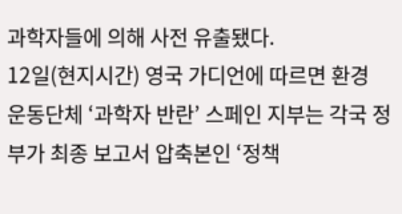과학자들에 의해 사전 유출됐다.
12일(현지시간) 영국 가디언에 따르면 환경 운동단체 ‘과학자 반란’ 스페인 지부는 각국 정부가 최종 보고서 압축본인 ‘정책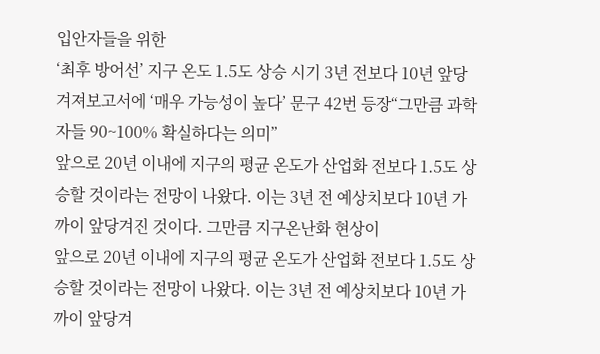입안자들을 위한
‘최후 방어선’ 지구 온도 1.5도 상승 시기 3년 전보다 10년 앞당겨져보고서에 ‘매우 가능성이 높다’ 문구 42번 등장“그만큼 과학자들 90~100% 확실하다는 의미”
앞으로 20년 이내에 지구의 평균 온도가 산업화 전보다 1.5도 상승할 것이라는 전망이 나왔다. 이는 3년 전 예상치보다 10년 가까이 앞당겨진 것이다. 그만큼 지구온난화 현상이
앞으로 20년 이내에 지구의 평균 온도가 산업화 전보다 1.5도 상승할 것이라는 전망이 나왔다. 이는 3년 전 예상치보다 10년 가까이 앞당겨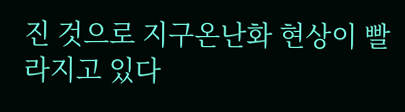진 것으로 지구온난화 현상이 빨라지고 있다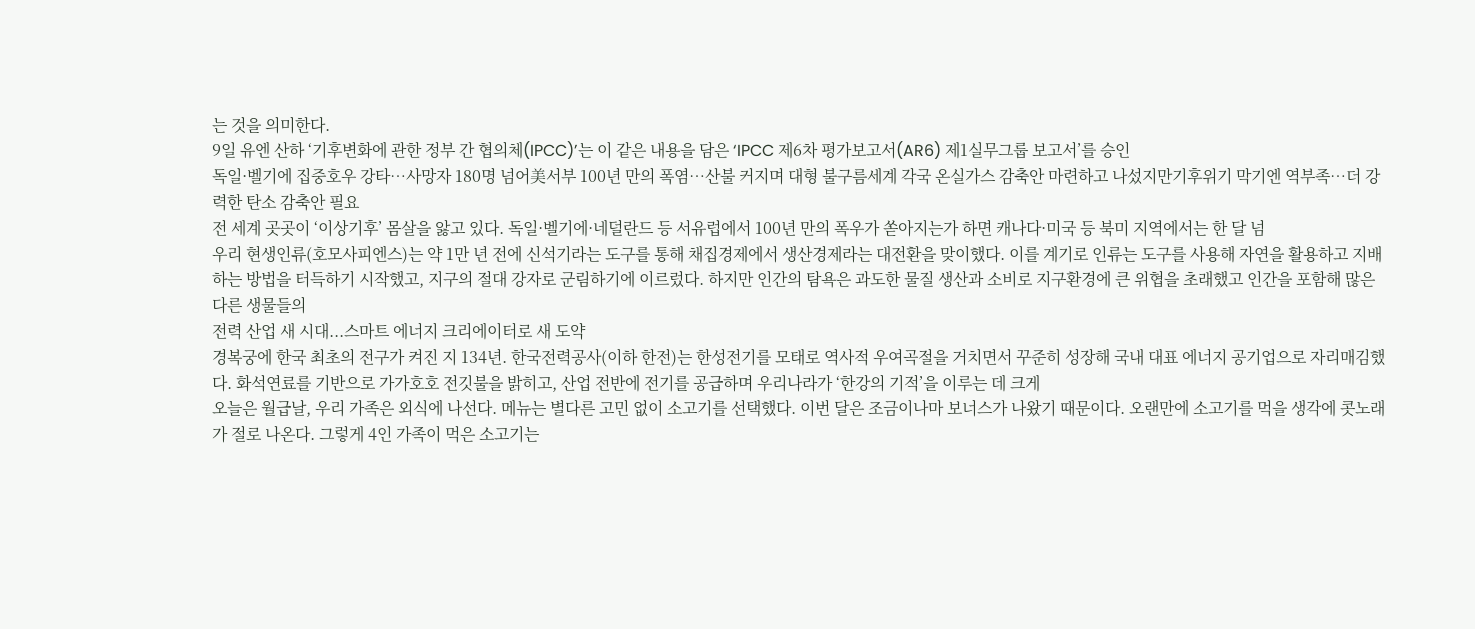는 것을 의미한다.
9일 유엔 산하 ‘기후변화에 관한 정부 간 협의체(IPCC)’는 이 같은 내용을 담은 ‘IPCC 제6차 평가보고서(AR6) 제1실무그룹 보고서’를 승인
독일·벨기에 집중호우 강타…사망자 180명 넘어美서부 100년 만의 폭염…산불 커지며 대형 불구름세계 각국 온실가스 감축안 마련하고 나섰지만기후위기 막기엔 역부족…더 강력한 탄소 감축안 필요
전 세계 곳곳이 ‘이상기후’ 몸살을 앓고 있다. 독일·벨기에·네덜란드 등 서유럽에서 100년 만의 폭우가 쏟아지는가 하면 캐나다·미국 등 북미 지역에서는 한 달 넘
우리 현생인류(호모사피엔스)는 약 1만 년 전에 신석기라는 도구를 통해 채집경제에서 생산경제라는 대전환을 맞이했다. 이를 계기로 인류는 도구를 사용해 자연을 활용하고 지배하는 방법을 터득하기 시작했고, 지구의 절대 강자로 군림하기에 이르렀다. 하지만 인간의 탐욕은 과도한 물질 생산과 소비로 지구환경에 큰 위협을 초래했고 인간을 포함해 많은 다른 생물들의
전력 산업 새 시대...스마트 에너지 크리에이터로 새 도약
경복궁에 한국 최초의 전구가 켜진 지 134년. 한국전력공사(이하 한전)는 한성전기를 모태로 역사적 우여곡절을 거치면서 꾸준히 성장해 국내 대표 에너지 공기업으로 자리매김했다. 화석연료를 기반으로 가가호호 전깃불을 밝히고, 산업 전반에 전기를 공급하며 우리나라가 ‘한강의 기적’을 이루는 데 크게
오늘은 월급날, 우리 가족은 외식에 나선다. 메뉴는 별다른 고민 없이 소고기를 선택했다. 이번 달은 조금이나마 보너스가 나왔기 때문이다. 오랜만에 소고기를 먹을 생각에 콧노래가 절로 나온다. 그렇게 4인 가족이 먹은 소고기는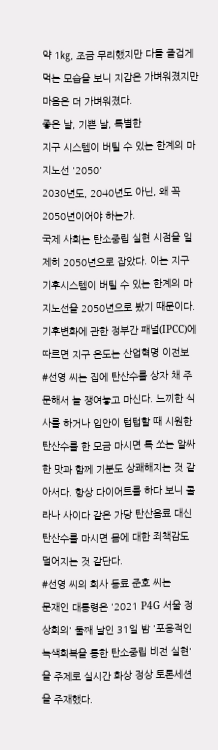약 1㎏, 조금 무리했지만 다들 즐겁게 먹는 모습을 보니 지갑은 가벼워졌지만 마음은 더 가벼워졌다.
좋은 날, 기쁜 날, 특별한
지구 시스템이 버틸 수 있는 한계의 마지노선 '2050'
2030년도, 2040년도 아닌, 왜 꼭 2050년이어야 하는가.
국제 사회는 탄소중립 실현 시점을 일제히 2050년으로 잡았다. 이는 지구 기후시스템이 버틸 수 있는 한계의 마지노선을 2050년으로 봤기 때문이다.
기후변화에 관한 정부간 패널(IPCC)에 따르면 지구 온도는 산업혁명 이전보
#선영 씨는 집에 탄산수를 상자 채 주문해서 늘 쟁여놓고 마신다. 느끼한 식사를 하거나 입안이 텁텁할 때 시원한 탄산수를 한 모금 마시면 톡 쏘는 알싸한 맛과 함께 기분도 상쾌해지는 것 같아서다. 항상 다이어트를 하다 보니 콜라나 사이다 같은 가당 탄산음료 대신 탄산수를 마시면 몸에 대한 죄책감도 덜어지는 것 같단다.
#선영 씨의 회사 동료 준호 씨는
문재인 대통령은 '2021 P4G 서울 정상회의' 둘째 날인 31일 밤 '포용적인 녹색회복을 통한 탄소중립 비전 실현'을 주제로 실시간 화상 정상 토론세션을 주재했다.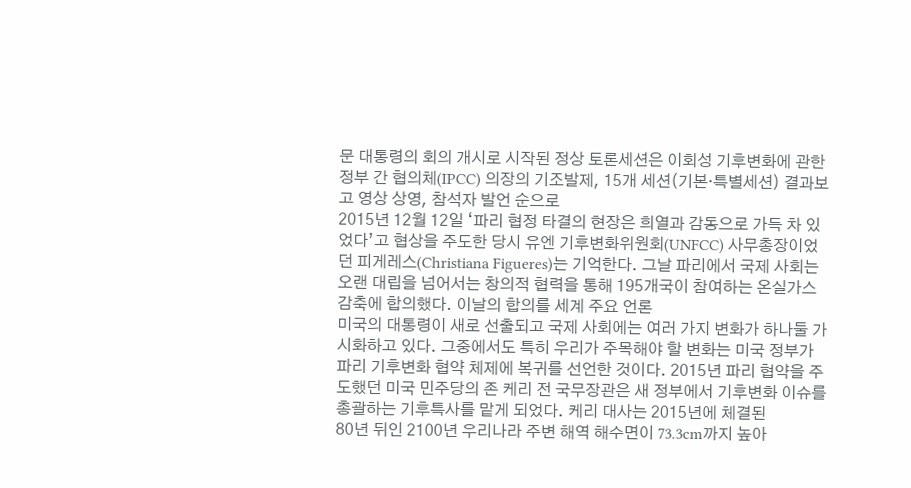문 대통령의 회의 개시로 시작된 정상 토론세션은 이회성 기후변화에 관한 정부 간 협의체(IPCC) 의장의 기조발제, 15개 세션(기본·특별세션) 결과보고 영상 상영, 참석자 발언 순으로
2015년 12월 12일 ‘파리 협정 타결의 현장은 희열과 감동으로 가득 차 있었다’고 협상을 주도한 당시 유엔 기후변화위원회(UNFCC) 사무총장이었던 피게레스(Christiana Figueres)는 기억한다. 그날 파리에서 국제 사회는 오랜 대립을 넘어서는 창의적 협력을 통해 195개국이 참여하는 온실가스 감축에 합의했다. 이날의 합의를 세계 주요 언론
미국의 대통령이 새로 선출되고 국제 사회에는 여러 가지 변화가 하나둘 가시화하고 있다. 그중에서도 특히 우리가 주목해야 할 변화는 미국 정부가 파리 기후변화 협약 체제에 복귀를 선언한 것이다. 2015년 파리 협약을 주도했던 미국 민주당의 존 케리 전 국무장관은 새 정부에서 기후변화 이슈를 총괄하는 기후특사를 맡게 되었다. 케리 대사는 2015년에 체결된
80년 뒤인 2100년 우리나라 주변 해역 해수면이 73.3cm까지 높아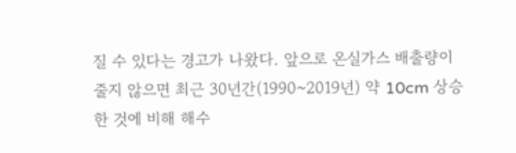질 수 있다는 경고가 나왔다. 앞으로 온실가스 배출량이 줄지 않으면 최근 30년간(1990~2019년) 약 10cm 상승한 것에 비해 해수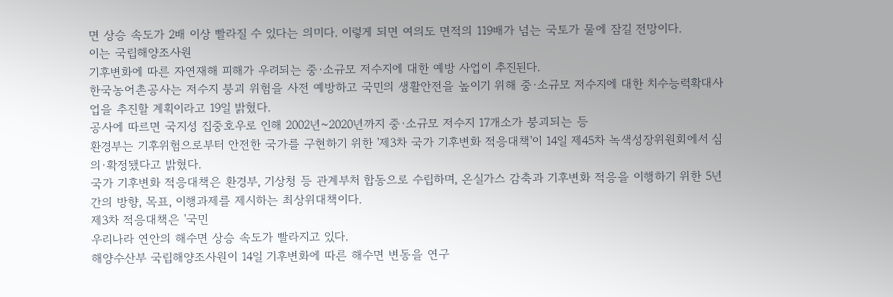면 상승 속도가 2배 이상 빨라질 수 있다는 의미다. 이렇게 되면 여의도 면적의 119배가 넘는 국토가 물에 잠길 전망이다.
이는 국립해양조사원
기후변화에 따른 자연재해 피해가 우려되는 중·소규모 저수지에 대한 예방 사업이 추진된다.
한국농어촌공사는 저수지 붕괴 위험을 사전 예방하고 국민의 생활안전을 높이기 위해 중·소규모 저수지에 대한 치수능력확대사업을 추진할 계획이라고 19일 밝혔다.
공사에 따르면 국지성 집중호우로 인해 2002년~2020년까지 중·소규모 저수지 17개소가 붕괴되는 등
환경부는 기후위험으로부터 안전한 국가를 구현하기 위한 '제3차 국가 기후변화 적응대책'이 14일 제45차 녹색성장위원회에서 심의·확정됐다고 밝혔다.
국가 기후변화 적응대책은 환경부, 기상청 등 관계부처 합동으로 수립하며, 온실가스 감축과 기후변화 적응을 이행하기 위한 5년간의 방향, 목표, 이행과제를 제시하는 최상위대책이다.
제3차 적응대책은 '국민
우리나라 연안의 해수면 상승 속도가 빨라지고 있다.
해양수산부 국립해양조사원이 14일 기후변화에 따른 해수면 변동을 연구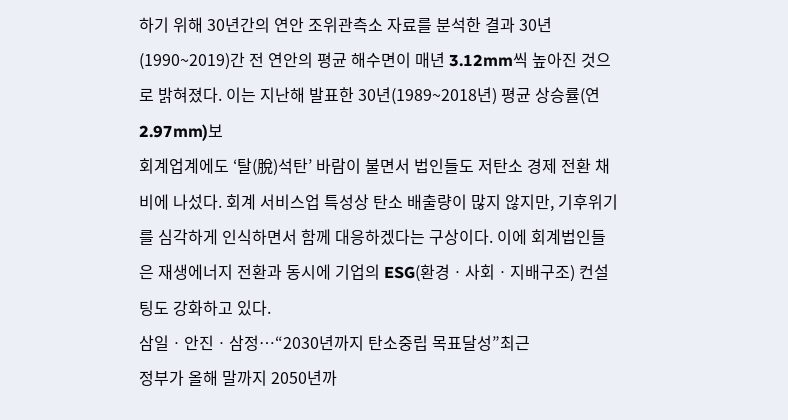하기 위해 30년간의 연안 조위관측소 자료를 분석한 결과 30년(1990~2019)간 전 연안의 평균 해수면이 매년 3.12mm씩 높아진 것으로 밝혀졌다. 이는 지난해 발표한 30년(1989~2018년) 평균 상승률(연 2.97mm)보
회계업계에도 ‘탈(脫)석탄’ 바람이 불면서 법인들도 저탄소 경제 전환 채비에 나섰다. 회계 서비스업 특성상 탄소 배출량이 많지 않지만, 기후위기를 심각하게 인식하면서 함께 대응하겠다는 구상이다. 이에 회계법인들은 재생에너지 전환과 동시에 기업의 ESG(환경ㆍ사회ㆍ지배구조) 컨설팅도 강화하고 있다.
삼일ㆍ안진ㆍ삼정…“2030년까지 탄소중립 목표달성”최근
정부가 올해 말까지 2050년까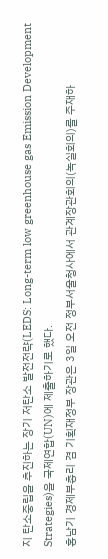지 탄소중립을 추진하는 장기 저탄소 발전전략(LEDS: Long-term low greenhouse gas Emission Development Strategies)을 국제연합(UN)에 제출하기로 했다.
홍남기 경제부총리 겸 기획재정부 장관은 3일 오전 정부서울청사에서 관계장관회의(녹실회의)를 주재하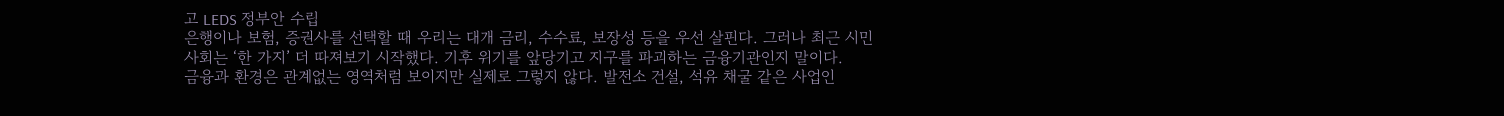고 LEDS 정부안 수립
은행이나 보험, 증권사를 선택할 때 우리는 대개 금리, 수수료, 보장성 등을 우선 살핀다. 그러나 최근 시민사회는 ‘한 가지’ 더 따져보기 시작했다. 기후 위기를 앞당기고 지구를 파괴하는 금융기관인지 말이다.
금융과 환경은 관계없는 영역처럼 보이지만 실제로 그렇지 않다. 발전소 건설, 석유 채굴 같은 사업인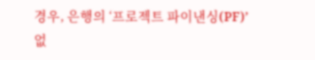경우, 은행의 ‘프로젝트 파이낸싱(PF)’ 없